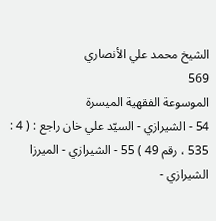الشيخ محمد علي الأنصاري
569
الموسوعة الفقهية الميسرة
54 - الشيرازي - السيّد علي خان راجع : ( 4 : 535 ، رقم 49 ) 55 - الشيرازي - الميرزا الشيرازي -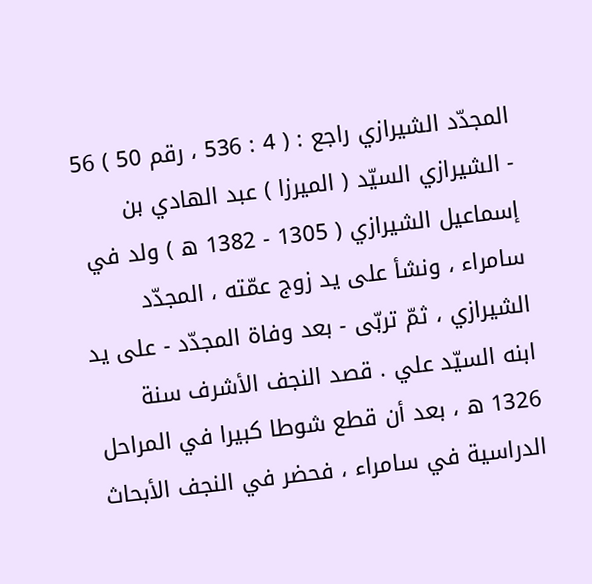المجدّد الشيرازي راجع : ( 4 : 536 ، رقم 50 ) 56 - الشيرازي السيّد ( الميرزا ) عبد الهادي بن إسماعيل الشيرازي ( 1305 - 1382 ه ) ولد في سامراء ، ونشأ على يد زوج عمّته ، المجدّد الشيرازي ، ثمّ تربّى - بعد وفاة المجدّد - على يد ابنه السيّد علي . قصد النجف الأشرف سنة 1326 ه ، بعد أن قطع شوطا كبيرا في المراحل الدراسية في سامراء ، فحضر في النجف الأبحاث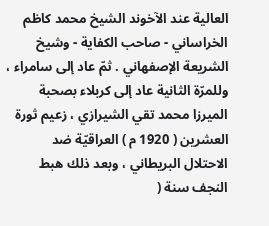العالية عند الآخوند الشيخ محمد كاظم الخراساني - صاحب الكفاية - وشيخ الشريعة الإصفهاني . ثمّ عاد إلى سامراء ، وللمرّة الثانية عاد إلى كربلاء بصحبة الميرزا محمد تقي الشيرازي ، زعيم ثورة العشرين ( 1920 م ) العراقيّة ضد الاحتلال البريطاني ، وبعد ذلك هبط النجف سنة (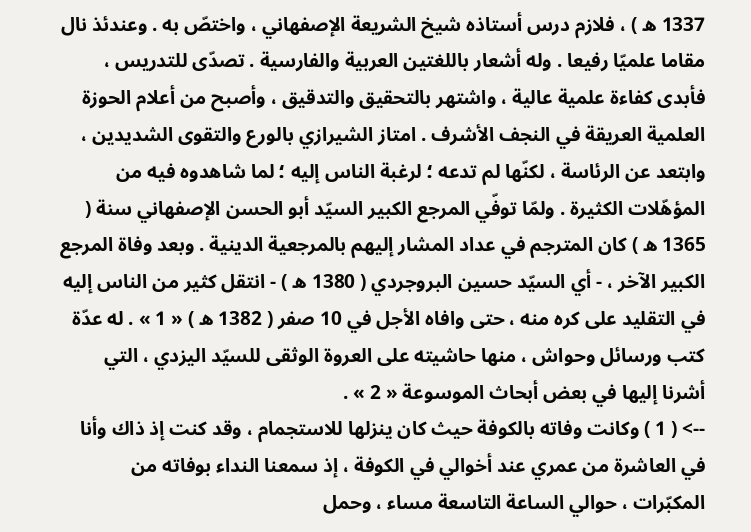1337 ه ) ، فلازم درس أستاذه شيخ الشريعة الإصفهاني ، واختصّ به . وعندئذ نال مقاما علميّا رفيعا . وله أشعار باللغتين العربية والفارسية . تصدّى للتدريس ، فأبدى كفاءة علمية عالية ، واشتهر بالتحقيق والتدقيق ، وأصبح من أعلام الحوزة العلمية العريقة في النجف الأشرف . امتاز الشيرازي بالورع والتقوى الشديدين ، وابتعد عن الرئاسة ، لكنّها لم تدعه ؛ لرغبة الناس إليه ؛ لما شاهدوه فيه من المؤهّلات الكثيرة . ولمّا توفّي المرجع الكبير السيّد أبو الحسن الإصفهاني سنة ( 1365 ه ) كان المترجم في عداد المشار إليهم بالمرجعية الدينية . وبعد وفاة المرجع الكبير الآخر ، - أي السيّد حسين البروجردي ( 1380 ه ) - انتقل كثير من الناس إليه في التقليد على كره منه ، حتى وافاه الأجل في 10 صفر ( 1382 ه ) « 1 » . له عدّة كتب ورسائل وحواش ، منها حاشيته على العروة الوثقى للسيّد اليزدي ، التي أشرنا إليها في بعض أبحاث الموسوعة « 2 » .
--> ( 1 ) وكانت وفاته بالكوفة حيث كان ينزلها للاستجمام ، وقد كنت إذ ذاك وأنا في العاشرة من عمري عند أخوالي في الكوفة ، إذ سمعنا النداء بوفاته من المكبّرات ، حوالي الساعة التاسعة مساء ، وحمل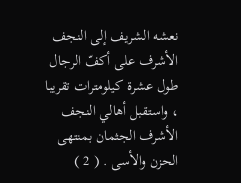نعشه الشريف إلى النجف الأشرف على أكفّ الرجال طول عشرة كيلومترات تقريبا ، واستقبل أهالي النجف الأشرف الجثمان بمنتهى الحزن والأسى . ( 2 )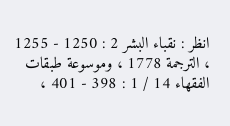انظر : نقباء البشر 2 : 1250 - 1255 ، الترجمة 1778 ، وموسوعة طبقات الفقهاء 14 / 1 : 398 - 401 ،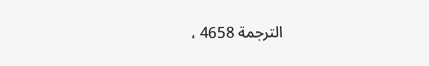الترجمة 4658 ،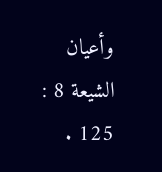وأعيان الشيعة 8 : 125 .